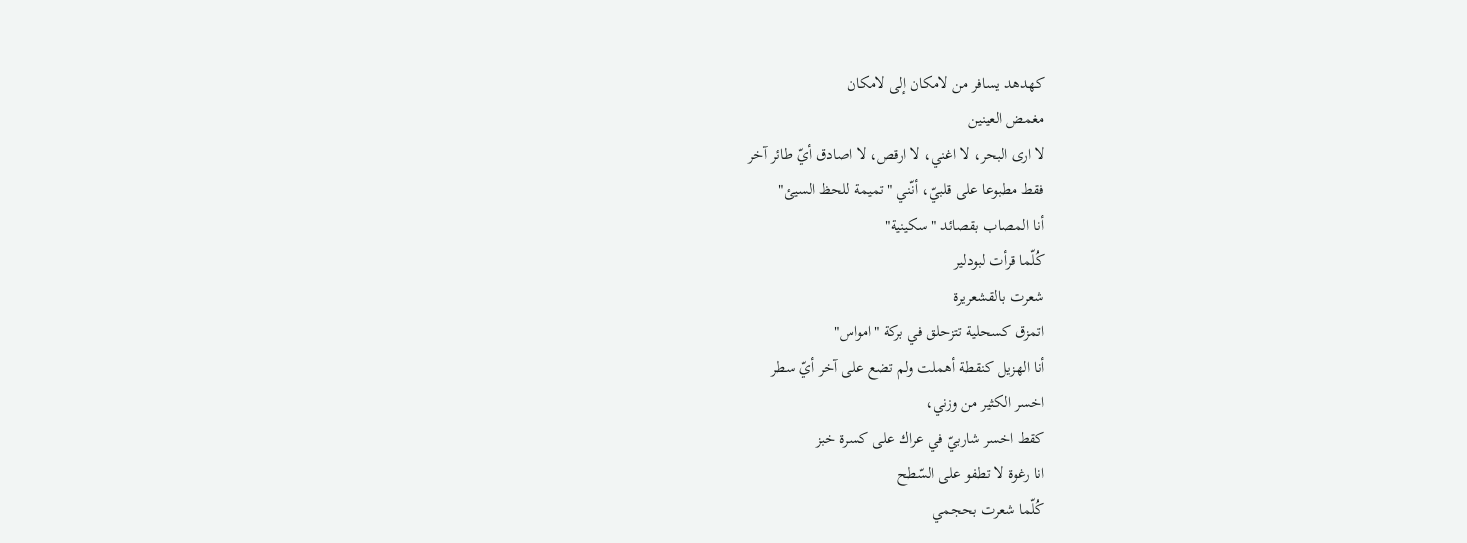كهدهد يسافر من لامكان إلى لامكان
مغمض العينين
لا ارى البحر، لا اغني، لا ارقص، لا اصادق أيّ طائر آخر
فقط مطبوعا على قلبيّ، أنّني "تميمة للحظ السيئ"
أنا المصاب بقصائد "سكينية"
كُلّما قرأت لبودلير
شعرت بالقشعريرة
اتمزق كسحلية تتزحلق في بركة "امواس"
أنا الهزيل كنقطة أهملت ولم تضع على آخر أيّ سطر
اخسر الكثير من وزني،
كقط اخسر شاربيّ في عراك على كسرة خبز
انا رغوة لا تطفو على السّطح
كُلّما شعرت بحجمي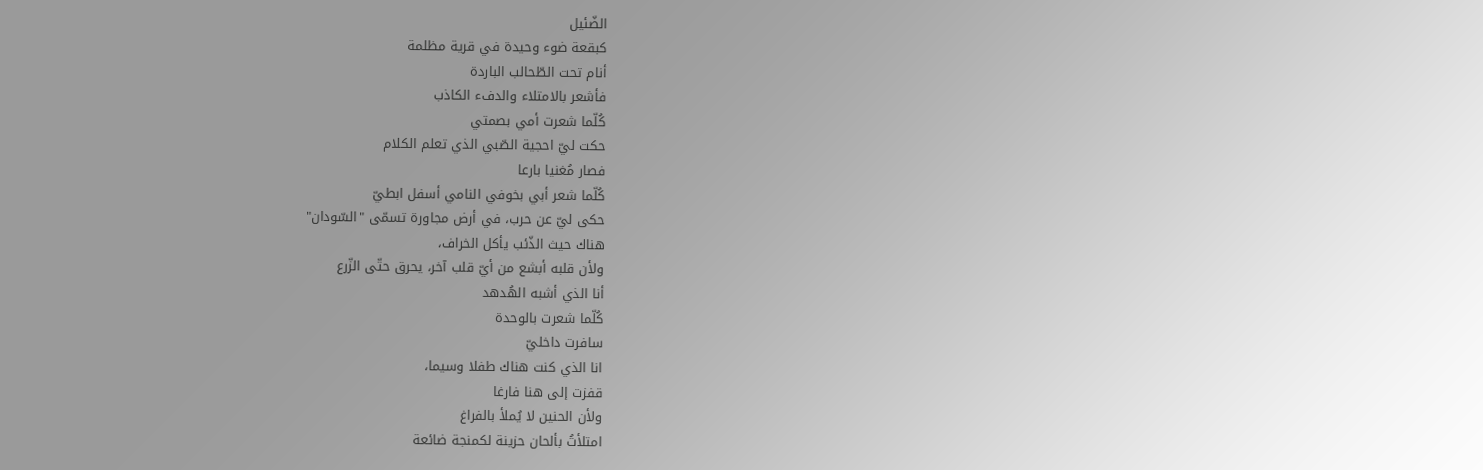الضّئيل
كبقعة ضوء وحيدة في قرية مظلمة
أنام تحت الطّحالب الباردة
فأشعر بالامتلاء والدفء الكاذب
كُلّما شعرت أمي بصمتي
حكت ليّ احجية الصّبي الذي تعلم الكلام
فصار مُغنيا بارعا
كُلّما شعر أبي بخوفي النامي أسفل ابطيّ
حكى ليّ عن حرب، في أرض مجاورة تسمّى "السّودان"
هناك حيث الذّئب يأكل الخراف،
ولأن قلبه أبشع من أيّ قلب آخر، يحرق حتّى الزّرع
أنا الذي أشبه الهُدهد
كُلّما شعرت بالوحدة
سافرت داخليّ
انا الذي كنت هناك طفلا وسيما،
قفزت إلى هنا فارغا
ولأن الحنين لا يُملأ بالفراغ
امتلأتُ بألحان حزينة لكمنجة ضائعة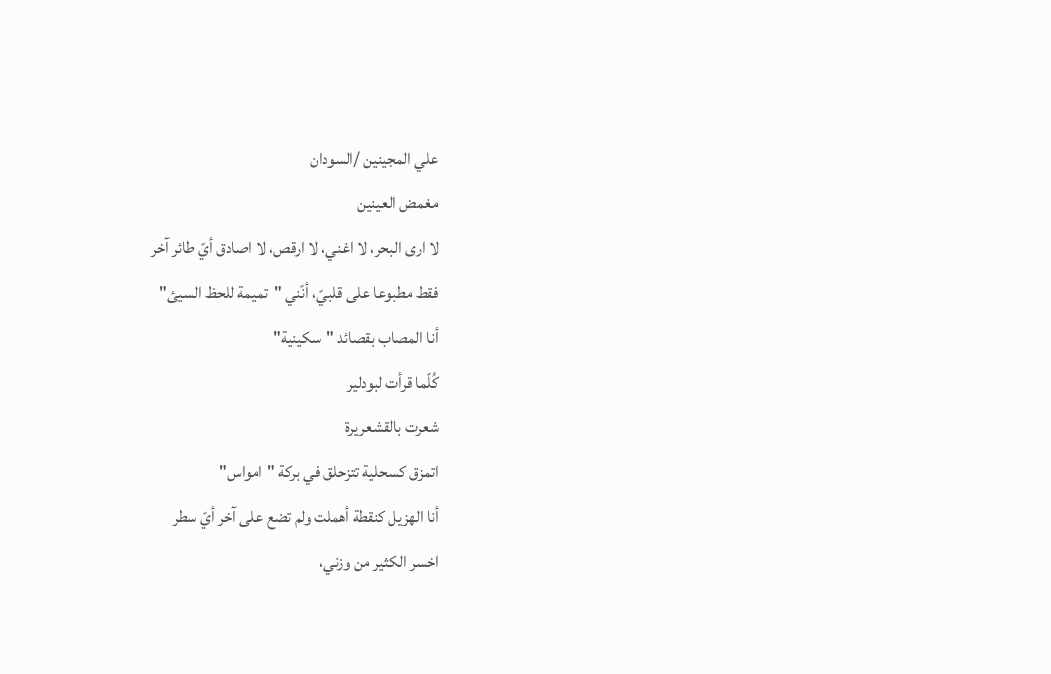علي المجينين /السودان
مغمض العينين
لا ارى البحر، لا اغني، لا ارقص، لا اصادق أيّ طائر آخر
فقط مطبوعا على قلبيّ، أنّني "تميمة للحظ السيئ"
أنا المصاب بقصائد "سكينية"
كُلّما قرأت لبودلير
شعرت بالقشعريرة
اتمزق كسحلية تتزحلق في بركة "امواس"
أنا الهزيل كنقطة أهملت ولم تضع على آخر أيّ سطر
اخسر الكثير من وزني،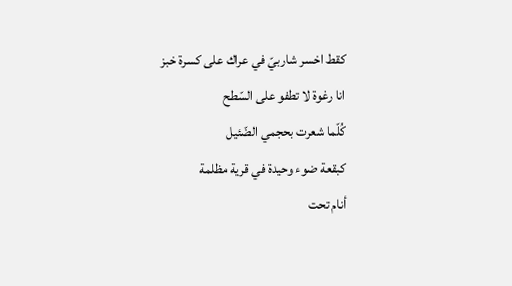كقط اخسر شاربيّ في عراك على كسرة خبز
انا رغوة لا تطفو على السّطح
كُلّما شعرت بحجمي الضّئيل
كبقعة ضوء وحيدة في قرية مظلمة
أنام تحت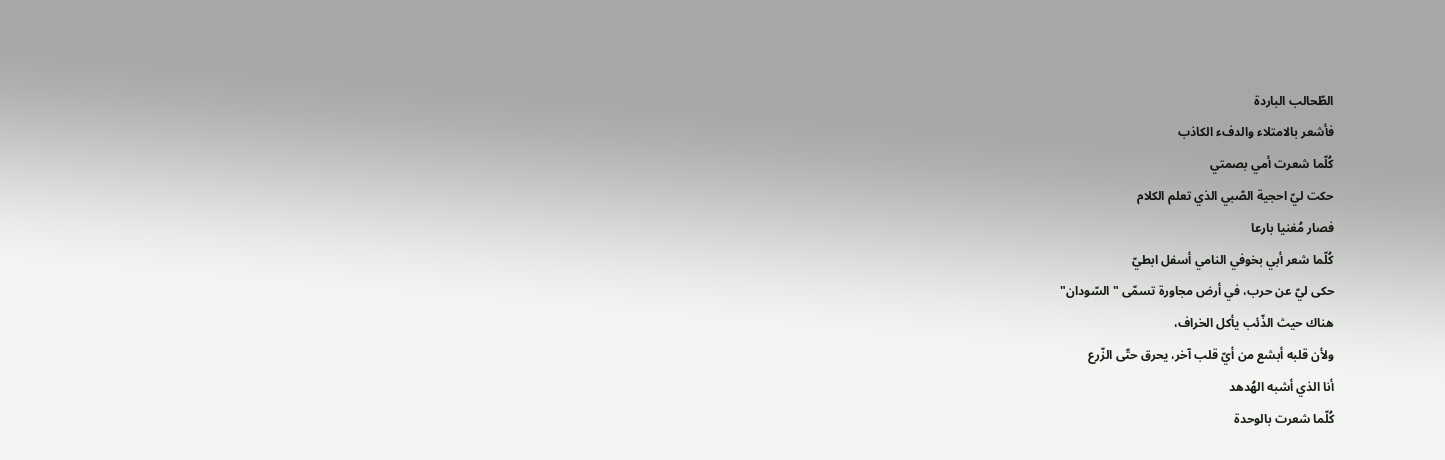الطّحالب الباردة
فأشعر بالامتلاء والدفء الكاذب
كُلّما شعرت أمي بصمتي
حكت ليّ احجية الصّبي الذي تعلم الكلام
فصار مُغنيا بارعا
كُلّما شعر أبي بخوفي النامي أسفل ابطيّ
حكى ليّ عن حرب، في أرض مجاورة تسمّى "السّودان"
هناك حيث الذّئب يأكل الخراف،
ولأن قلبه أبشع من أيّ قلب آخر، يحرق حتّى الزّرع
أنا الذي أشبه الهُدهد
كُلّما شعرت بالوحدة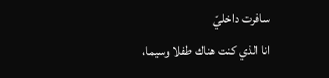سافرت داخليّ
انا الذي كنت هناك طفلا وسيما،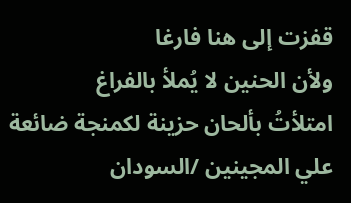قفزت إلى هنا فارغا
ولأن الحنين لا يُملأ بالفراغ
امتلأتُ بألحان حزينة لكمنجة ضائعة
علي المجينين /السودان